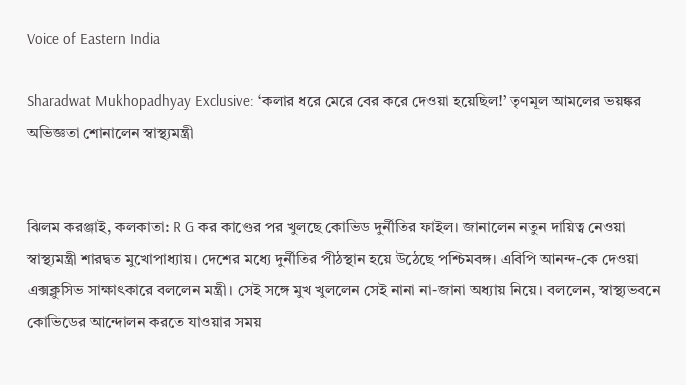Voice of Eastern India

Sharadwat Mukhopadhyay Exclusive: ‘কলার ধরে মেরে বের করে দেওয়া হয়েছিল!’ তৃণমূল আমলের ভয়ঙ্কর অভিজ্ঞতা শোনালেন স্বাস্থ্যমন্ত্রী


ঝিলম করঞ্জাই, কলকাতা: R G কর কাণ্ডের পর খুলছে কোভিড দুর্নীতির ফাইল। জানালেন নতুন দায়িত্ব নেওয়া স্বাস্থ্যমন্ত্রী শারদ্বত মুখোপাধ্যায়। দেশের মধ্যে দুর্নীতির পীঠস্থান হয়ে উঠেছে পশ্চিমবঙ্গ। এবিপি আনন্দ-কে দেওয়া এক্সক্লুসিভ সাক্ষাৎকারে বললেন মন্ত্রী। সেই সঙ্গে মুখ খুললেন সেই নানা না-জানা অধ্যায় নিয়ে। বললেন, স্বাস্থ্যভবনে কোভিডের আন্দোলন করতে যাওয়ার সময়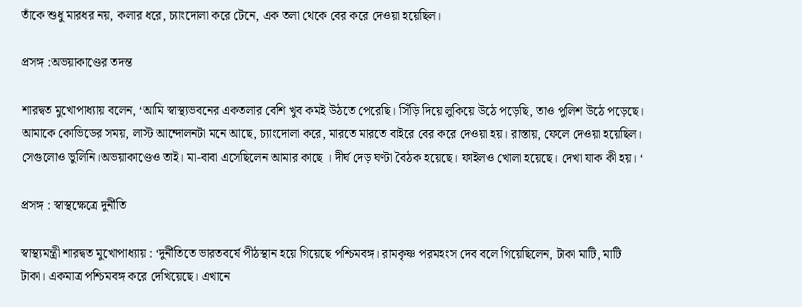তাঁকে শুধু মারধর নয়, কলার ধরে, চ্যাংদোলা করে টেনে, এক তলা থেকে বের করে দেওয়া হয়েছিল।

প্রসঙ্গ :অভয়াকাণ্ডের তদন্ত

শারদ্বত মুখোপাধ্যায় বলেন, ‘আমি স্বাস্থ্যভবনের একতলার বেশি খুব কমই উঠতে পেরেছি। সিঁড়ি দিয়ে লুকিয়ে উঠে পড়েছি, তাও পুলিশ উঠে পড়েছে। আমাকে কোভিডের সময়, লাস্ট আন্দোলনটা মনে আছে, চ্যাংদোলা করে, মারতে মারতে বাইরে বের করে দেওয়া হয়। রাস্তায়, ফেলে দেওয়া হয়েছিল। সেগুলোও ভুলিনি।অভয়াকাণ্ডেও তাই। মা-বাবা এসেছিলেন আমার কাছে । দীর্ঘ দেড় ঘণ্টা বৈঠক হয়েছে। ফাইলও খোলা হয়েছে। দেখা যাক কী হয়। ‘

প্রসঙ্গ : স্বাস্থক্ষেত্রে দুর্নীতি

স্বাস্থ্যমন্ত্রী শারদ্বত মুখোপাধ্যায় : ‘দুর্নীতিতে ভারতবর্ষে পীঠস্থান হয়ে গিয়েছে পশ্চিমবঙ্গ। রামকৃষ্ণ পরমহংস দেব বলে গিয়েছিলেন, টাকা মাটি, মাটি টাকা। একমাত্র পশ্চিমবঙ্গ করে দেখিয়েছে। এখানে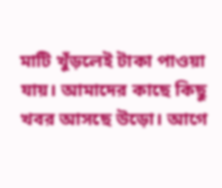মাটি খুঁড়লেই টাকা পাওয়া যায়। আমাদের কাছে কিছু খবর আসছে উড়ো। আগে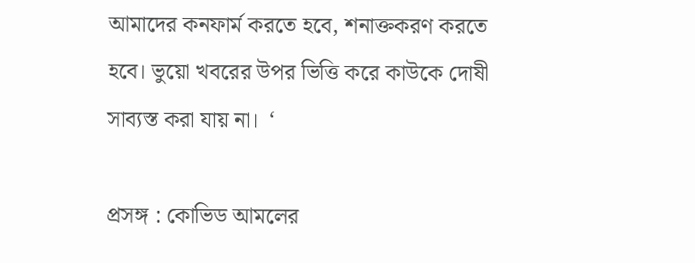আমাদের কনফার্ম করতে হবে, শনাক্তকরণ করতে হবে। ভুয়ো খবরের উপর ভিত্তি করে কাউকে দোষী সাব্যস্ত করা যায় না।  ‘

প্রসঙ্গ : কোভিড আমলের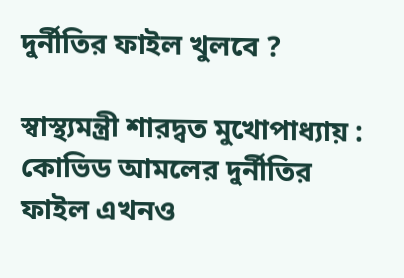দুর্নীতির ফাইল খুলবে ?

স্বাস্থ্যমন্ত্রী শারদ্বত মুখোপাধ্যায় : কোভিড আমলের দুর্নীতির ফাইল এখনও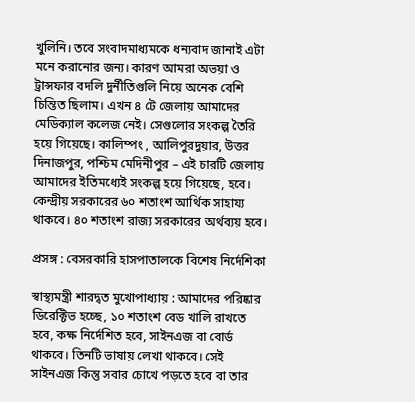খুলিনি। তবে সংবাদমাধ্যমকে ধন্যবাদ জানাই এটা মনে করানোর জন্য। কারণ আমরা অভয়া ও ট্রান্সফার বদলি দুর্নীতিগুলি নিয়ে অনেক বেশি চিন্তিত ছিলাম। এখন ৪ টে জেলায় আমাদের মেডিক্যাল কলেজ নেই। সেগুলোর সংকল্প তৈরি হয়ে গিয়েছে। কালিম্পং , আলিপুরদুয়ার, উত্তর দিনাজপুর, পশ্চিম মেদিনীপুর – এই চারটি জেলায় আমাদের ইতিমধ্যেই সংকল্প হয়ে গিয়েছে, হবে। কেন্দ্রীয় সরকারের ৬০ শতাংশ আর্থিক সাহায্য থাকবে। ৪০ শতাংশ রাজ্য সরকারের অর্থব্যয় হবে।

প্রসঙ্গ : বেসরকারি হাসপাতালকে বিশেষ নির্দেশিকা

স্বাস্থ্যমন্ত্রী শারদ্বত মুখোপাধ্যায় : আমাদের পরিষ্কার ডিরেক্টিভ হচ্ছে, ১০ শতাংশ বেড খালি রাখতে হবে, কক্ষ নির্দেশিত হবে, সাইনএজ বা বোর্ড থাকবে। তিনটি ভাষায় লেখা থাকবে। সেই সাইনএজ কিন্তু সবার চোখে পড়তে হবে বা তার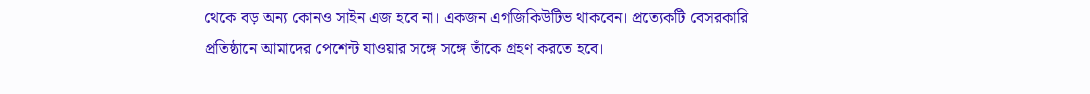থেকে বড় অন্য কোনও সাইন এজ হবে না। একজন এগজিকিউটিভ থাকবেন। প্রত্যেকটি বেসরকারি প্রতিষ্ঠানে আমাদের পেশেন্ট যাওয়ার সঙ্গে সঙ্গে তাঁকে গ্রহণ করতে হবে।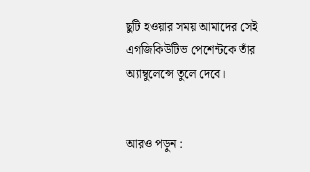ছুটি হওয়ার সময় আমাদের সেই এগজিকিউটিভ পেশেন্টকে তাঁর অ্যাম্বুলেন্সে তুলে দেবে।


আরও পড়ুন :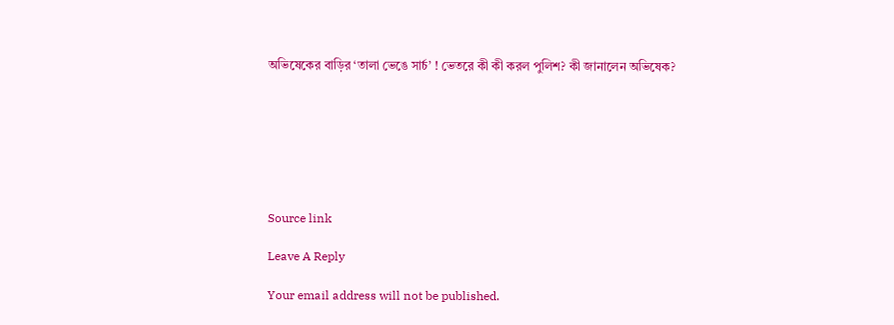অভিষেকের বাড়ির ‘তালা ভেঙে সার্চ’ ! ভেতরে কী কী করল পুলিশ? কী জানালেন অভিষেক?







Source link

Leave A Reply

Your email address will not be published.